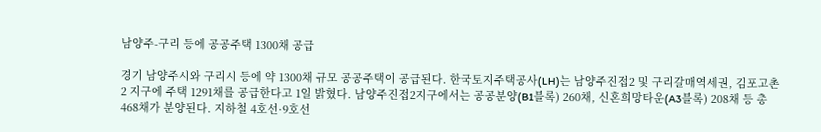남양주-구리 등에 공공주택 1300채 공급

경기 남양주시와 구리시 등에 약 1300채 규모 공공주택이 공급된다. 한국토지주택공사(LH)는 남양주진접2 및 구리갈매역세권, 김포고촌2 지구에 주택 1291채를 공급한다고 1일 밝혔다. 남양주진접2지구에서는 공공분양(B1블록) 260채, 신혼희망타운(A3블록) 208채 등 총 468채가 분양된다. 지하철 4호선·9호선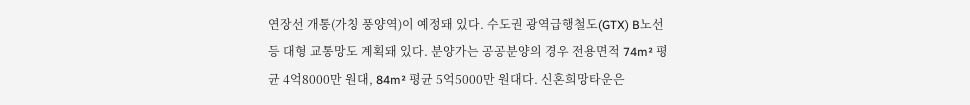연장선 개통(가칭 풍양역)이 예정돼 있다. 수도권 광역급행철도(GTX) B노선 등 대형 교통망도 계획돼 있다. 분양가는 공공분양의 경우 전용면적 74m² 평균 4억8000만 원대, 84m² 평균 5억5000만 원대다. 신혼희망타운은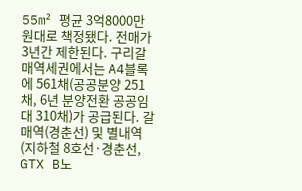55m² 평균 3억8000만 원대로 책정됐다. 전매가 3년간 제한된다. 구리갈매역세권에서는 A4블록에 561채(공공분양 251채, 6년 분양전환 공공임대 310채)가 공급된다. 갈매역(경춘선) 및 별내역(지하철 8호선·경춘선, GTX B노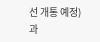선 개통 예정)과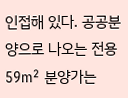인접해 있다. 공공분양으로 나오는 전용 59m² 분양가는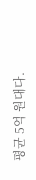평균 5억 원대다.